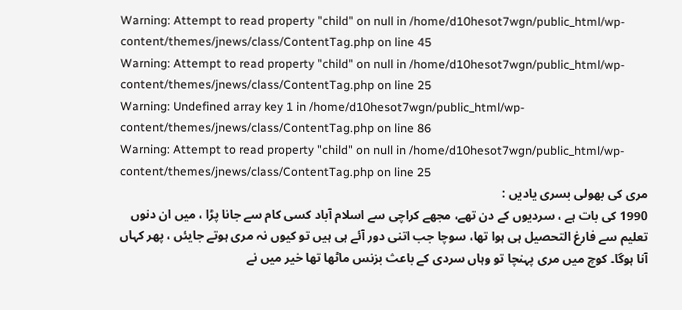Warning: Attempt to read property "child" on null in /home/d10hesot7wgn/public_html/wp-content/themes/jnews/class/ContentTag.php on line 45
Warning: Attempt to read property "child" on null in /home/d10hesot7wgn/public_html/wp-content/themes/jnews/class/ContentTag.php on line 25
Warning: Undefined array key 1 in /home/d10hesot7wgn/public_html/wp-content/themes/jnews/class/ContentTag.php on line 86
Warning: Attempt to read property "child" on null in /home/d10hesot7wgn/public_html/wp-content/themes/jnews/class/ContentTag.php on line 25
مری کی بھولی بسری یادیں :
1990 کی بات ہے ، سردیوں کے دن تھے، مجھے کراچی سے اسلام آباد کسی کام سے جانا پڑا ، میں ان دنوں تعلیم سے فارغ التحصیل ہی ہوا تھا، سوچا جب اتنی دور آئے ہی ہیں تو کیوں نہ مری ہوتے جایئں ، پھر کہاں آنا ہوگا۔ کوچ میں مری پہنچا تو وہاں سردی کے باعث بزنس ماٹھا تھا خیر میں نے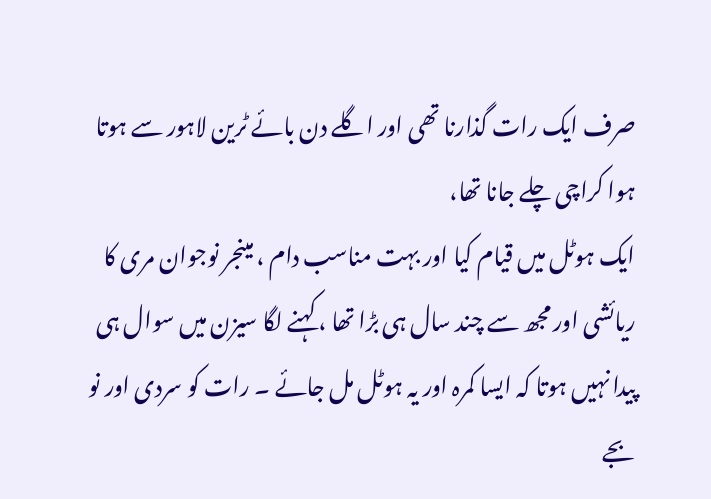صرف ایک رات گذارنا تھی اور اگلے دن بائے ٹرین لاہور سے ہوتا ہوا کراچی چلے جانا تھا،
ایک ہوٹل میں قیام کیا اور بہت مناسب دام ، مینجر نوجوان مری کا ریائشی اور مجھ سے چند سال ہی بڑا تھا ، کہنے لگا سیزن میں سوال ہی پیدا نہیں ہوتا کہ ایسا کمرہ اور یہ ہوٹل مل جائے ۔ رات کو سردی اور نو بجے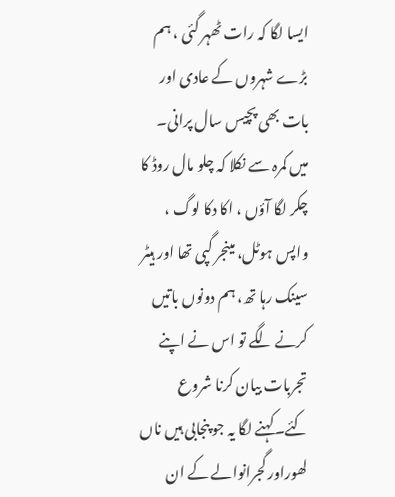ایسا لگا کہ رات ٹھہر گئی ، ہم بڑے شہروں کے عادی اور بات بھی پچیس سال پرانی۔ میں کمرہ سے نکلا کہ چلو مال روڈ کا چکر لگا آؤں ، اکا دکا لوگ ، واپس ہوٹل، مینجر گپی تھا اور ہیٹر سینک رہا تھ، ہم دونوں باتیں کرنے لگے تو اس نے اپنے تجربات بیان کرنا شروع کئے۔کہنے لگا یہ جو پنجابی ہیں ناں لھوراور گجرانوالے کے ان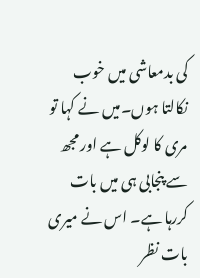کی بدمعاشی میں خوب نکالتا ہوں۔میں نے کہا تو مری کا لوکل ہے اور مجھ سے پنجابی ہی میں بات کررہا ہے۔ اس نے میری بات نظر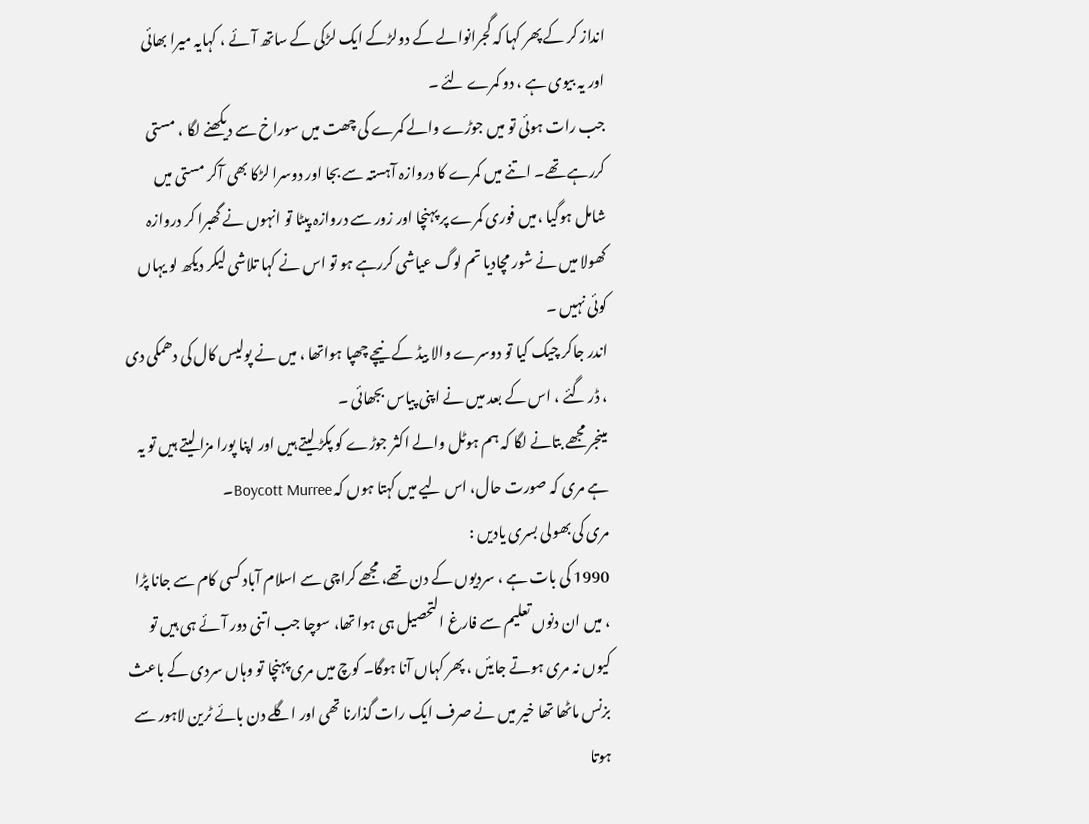انداز کر کے پھر کہا کہ گجرانوالے کے دولڑکے ایک لڑکی کے ساتھ آئے ، کہایہ میرا بھائی اور یہ بیوی ہے ، دو کمرے لئے ۔
جب رات ہوئی تو میں جوڑے والے کمرے کی چھت میں سوراخ سے دیکھنے لگا ، مستی کررہے تھے۔ اتنے میں کمرے کا دروازہ آہستہ سے بجا اور دوسرا لڑکا بھی آکر مستی میں شامل ہوگیا ،میں فوری کمرے پر پہنچا اور زور سے دروازہ پیٹا تو انہوں نے گھبرا کر دروازہ کھولا میں نے شور مچادیا تم لوگ عیاشی کررہے ہو تو اس نے کہا تلاشی لیکر دیکھ لو یہاں کوئی نہیں ۔
اندر جاکر چیک کیا تو دوسرے والا بیڈ کے نیچے چھپا ہواتھا ، میں نے پولیس کال کی دھمکی دی ، ڈر گئے ، اس کے بعد میں نے اپنی پیاس بجھائی ۔
مینجر مجھے بتانے لگا کہ ہم ہوٹل والے اکثر جوڑے کو پکڑ لیتے ہیں اور اپنا پورا مزا لیتے ہیں تو یہ ہے مری کہ صورت حال، اس لیے میں کہتا ہوں کہ Boycott Murree۔
مری کی بھولی بسری یادیں :
1990 کی بات ہے ، سردیوں کے دن تھے، مجھے کراچی سے اسلام آباد کسی کام سے جانا پڑا ، میں ان دنوں تعلیم سے فارغ التحصیل ہی ہوا تھا، سوچا جب اتنی دور آئے ہی ہیں تو کیوں نہ مری ہوتے جایئں ، پھر کہاں آنا ہوگا۔ کوچ میں مری پہنچا تو وہاں سردی کے باعث بزنس ماٹھا تھا خیر میں نے صرف ایک رات گذارنا تھی اور اگلے دن بائے ٹرین لاہور سے ہوتا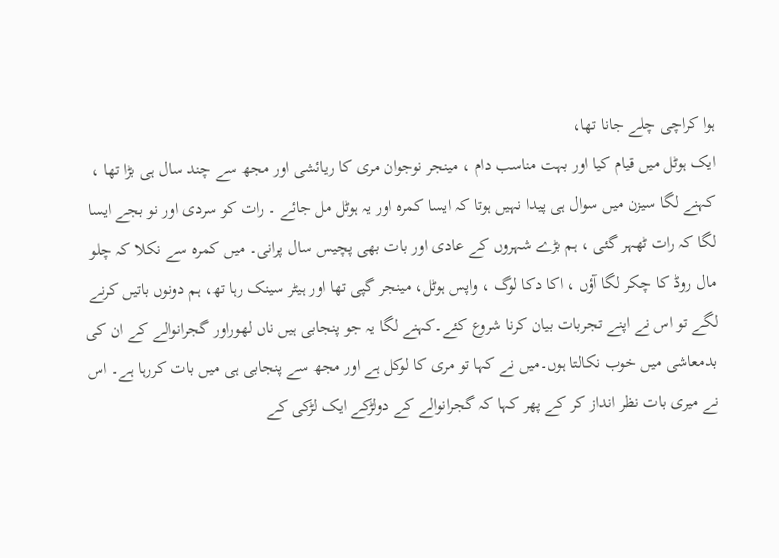ہوا کراچی چلے جانا تھا،
ایک ہوٹل میں قیام کیا اور بہت مناسب دام ، مینجر نوجوان مری کا ریائشی اور مجھ سے چند سال ہی بڑا تھا ، کہنے لگا سیزن میں سوال ہی پیدا نہیں ہوتا کہ ایسا کمرہ اور یہ ہوٹل مل جائے ۔ رات کو سردی اور نو بجے ایسا لگا کہ رات ٹھہر گئی ، ہم بڑے شہروں کے عادی اور بات بھی پچیس سال پرانی۔ میں کمرہ سے نکلا کہ چلو مال روڈ کا چکر لگا آؤں ، اکا دکا لوگ ، واپس ہوٹل، مینجر گپی تھا اور ہیٹر سینک رہا تھ، ہم دونوں باتیں کرنے لگے تو اس نے اپنے تجربات بیان کرنا شروع کئے۔کہنے لگا یہ جو پنجابی ہیں ناں لھوراور گجرانوالے کے ان کی بدمعاشی میں خوب نکالتا ہوں۔میں نے کہا تو مری کا لوکل ہے اور مجھ سے پنجابی ہی میں بات کررہا ہے۔ اس نے میری بات نظر انداز کر کے پھر کہا کہ گجرانوالے کے دولڑکے ایک لڑکی کے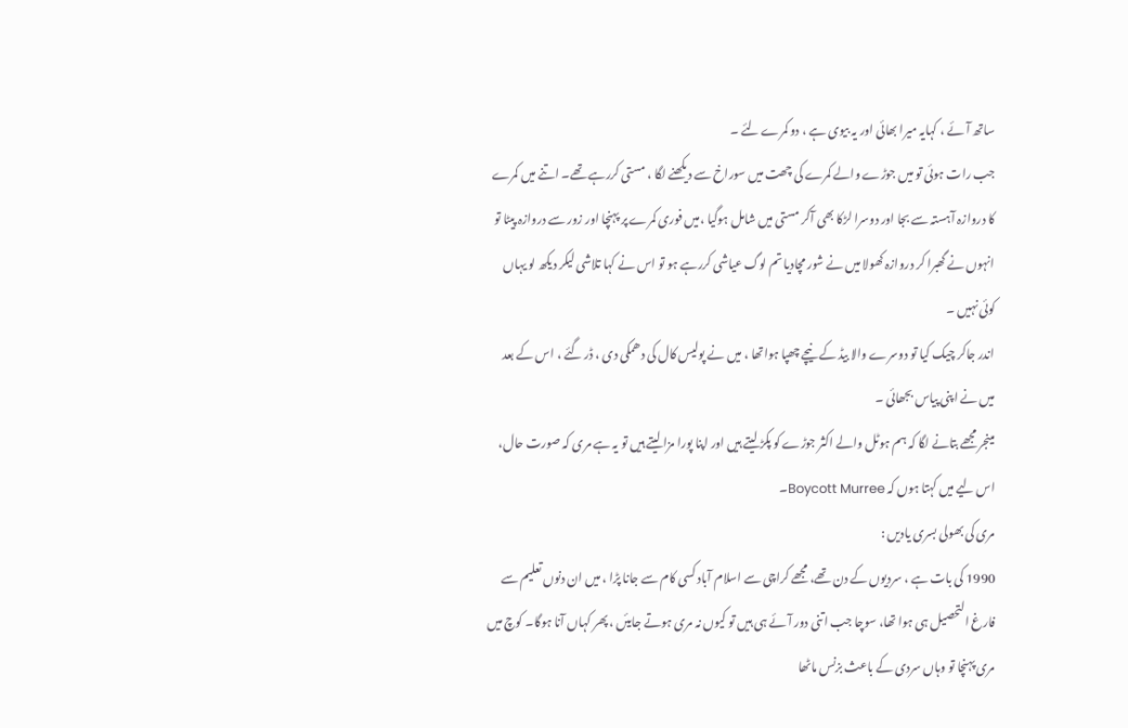ساتھ آئے ، کہایہ میرا بھائی اور یہ بیوی ہے ، دو کمرے لئے ۔
جب رات ہوئی تو میں جوڑے والے کمرے کی چھت میں سوراخ سے دیکھنے لگا ، مستی کررہے تھے۔ اتنے میں کمرے کا دروازہ آہستہ سے بجا اور دوسرا لڑکا بھی آکر مستی میں شامل ہوگیا ،میں فوری کمرے پر پہنچا اور زور سے دروازہ پیٹا تو انہوں نے گھبرا کر دروازہ کھولا میں نے شور مچادیا تم لوگ عیاشی کررہے ہو تو اس نے کہا تلاشی لیکر دیکھ لو یہاں کوئی نہیں ۔
اندر جاکر چیک کیا تو دوسرے والا بیڈ کے نیچے چھپا ہواتھا ، میں نے پولیس کال کی دھمکی دی ، ڈر گئے ، اس کے بعد میں نے اپنی پیاس بجھائی ۔
مینجر مجھے بتانے لگا کہ ہم ہوٹل والے اکثر جوڑے کو پکڑ لیتے ہیں اور اپنا پورا مزا لیتے ہیں تو یہ ہے مری کہ صورت حال، اس لیے میں کہتا ہوں کہ Boycott Murree۔
مری کی بھولی بسری یادیں :
1990 کی بات ہے ، سردیوں کے دن تھے، مجھے کراچی سے اسلام آباد کسی کام سے جانا پڑا ، میں ان دنوں تعلیم سے فارغ التحصیل ہی ہوا تھا، سوچا جب اتنی دور آئے ہی ہیں تو کیوں نہ مری ہوتے جایئں ، پھر کہاں آنا ہوگا۔ کوچ میں مری پہنچا تو وہاں سردی کے باعث بزنس ماٹھا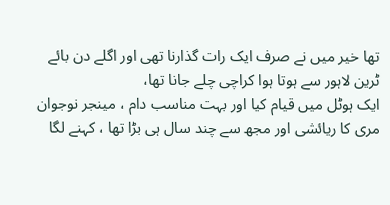تھا خیر میں نے صرف ایک رات گذارنا تھی اور اگلے دن بائے ٹرین لاہور سے ہوتا ہوا کراچی چلے جانا تھا،
ایک ہوٹل میں قیام کیا اور بہت مناسب دام ، مینجر نوجوان مری کا ریائشی اور مجھ سے چند سال ہی بڑا تھا ، کہنے لگا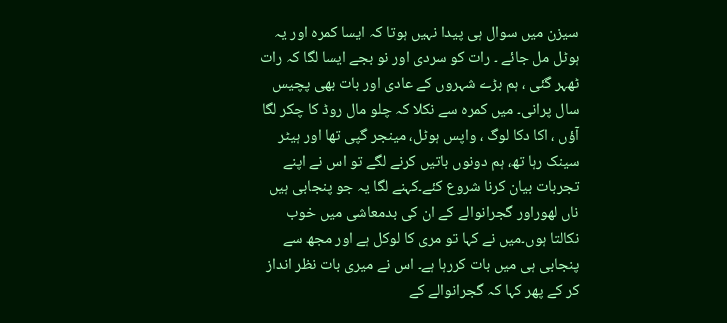سیزن میں سوال ہی پیدا نہیں ہوتا کہ ایسا کمرہ اور یہ ہوٹل مل جائے ۔ رات کو سردی اور نو بجے ایسا لگا کہ رات ٹھہر گئی ، ہم بڑے شہروں کے عادی اور بات بھی پچیس سال پرانی۔ میں کمرہ سے نکلا کہ چلو مال روڈ کا چکر لگا آؤں ، اکا دکا لوگ ، واپس ہوٹل، مینجر گپی تھا اور ہیٹر سینک رہا تھ، ہم دونوں باتیں کرنے لگے تو اس نے اپنے تجربات بیان کرنا شروع کئے۔کہنے لگا یہ جو پنجابی ہیں ناں لھوراور گجرانوالے کے ان کی بدمعاشی میں خوب نکالتا ہوں۔میں نے کہا تو مری کا لوکل ہے اور مجھ سے پنجابی ہی میں بات کررہا ہے۔ اس نے میری بات نظر انداز کر کے پھر کہا کہ گجرانوالے کے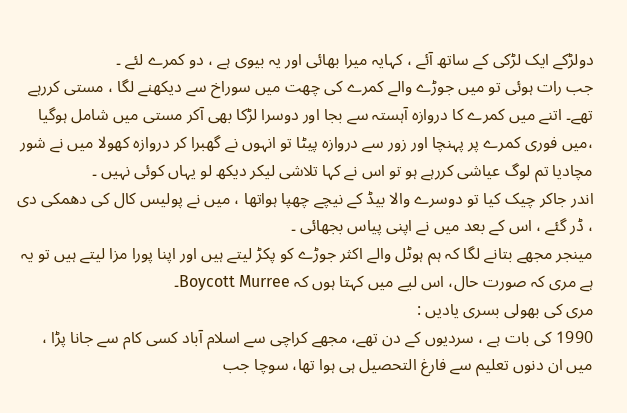دولڑکے ایک لڑکی کے ساتھ آئے ، کہایہ میرا بھائی اور یہ بیوی ہے ، دو کمرے لئے ۔
جب رات ہوئی تو میں جوڑے والے کمرے کی چھت میں سوراخ سے دیکھنے لگا ، مستی کررہے تھے۔ اتنے میں کمرے کا دروازہ آہستہ سے بجا اور دوسرا لڑکا بھی آکر مستی میں شامل ہوگیا ،میں فوری کمرے پر پہنچا اور زور سے دروازہ پیٹا تو انہوں نے گھبرا کر دروازہ کھولا میں نے شور مچادیا تم لوگ عیاشی کررہے ہو تو اس نے کہا تلاشی لیکر دیکھ لو یہاں کوئی نہیں ۔
اندر جاکر چیک کیا تو دوسرے والا بیڈ کے نیچے چھپا ہواتھا ، میں نے پولیس کال کی دھمکی دی ، ڈر گئے ، اس کے بعد میں نے اپنی پیاس بجھائی ۔
مینجر مجھے بتانے لگا کہ ہم ہوٹل والے اکثر جوڑے کو پکڑ لیتے ہیں اور اپنا پورا مزا لیتے ہیں تو یہ ہے مری کہ صورت حال، اس لیے میں کہتا ہوں کہ Boycott Murree۔
مری کی بھولی بسری یادیں :
1990 کی بات ہے ، سردیوں کے دن تھے، مجھے کراچی سے اسلام آباد کسی کام سے جانا پڑا ، میں ان دنوں تعلیم سے فارغ التحصیل ہی ہوا تھا، سوچا جب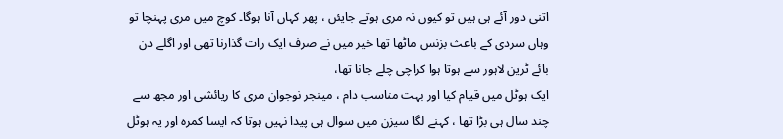اتنی دور آئے ہی ہیں تو کیوں نہ مری ہوتے جایئں ، پھر کہاں آنا ہوگا۔ کوچ میں مری پہنچا تو وہاں سردی کے باعث بزنس ماٹھا تھا خیر میں نے صرف ایک رات گذارنا تھی اور اگلے دن بائے ٹرین لاہور سے ہوتا ہوا کراچی چلے جانا تھا،
ایک ہوٹل میں قیام کیا اور بہت مناسب دام ، مینجر نوجوان مری کا ریائشی اور مجھ سے چند سال ہی بڑا تھا ، کہنے لگا سیزن میں سوال ہی پیدا نہیں ہوتا کہ ایسا کمرہ اور یہ ہوٹل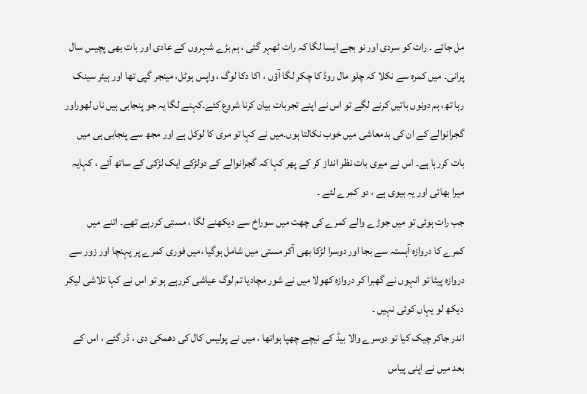مل جائے ۔ رات کو سردی اور نو بجے ایسا لگا کہ رات ٹھہر گئی ، ہم بڑے شہروں کے عادی اور بات بھی پچیس سال پرانی۔ میں کمرہ سے نکلا کہ چلو مال روڈ کا چکر لگا آؤں ، اکا دکا لوگ ، واپس ہوٹل، مینجر گپی تھا اور ہیٹر سینک رہا تھ، ہم دونوں باتیں کرنے لگے تو اس نے اپنے تجربات بیان کرنا شروع کئے۔کہنے لگا یہ جو پنجابی ہیں ناں لھوراور گجرانوالے کے ان کی بدمعاشی میں خوب نکالتا ہوں۔میں نے کہا تو مری کا لوکل ہے اور مجھ سے پنجابی ہی میں بات کررہا ہے۔ اس نے میری بات نظر انداز کر کے پھر کہا کہ گجرانوالے کے دولڑکے ایک لڑکی کے ساتھ آئے ، کہایہ میرا بھائی اور یہ بیوی ہے ، دو کمرے لئے ۔
جب رات ہوئی تو میں جوڑے والے کمرے کی چھت میں سوراخ سے دیکھنے لگا ، مستی کررہے تھے۔ اتنے میں کمرے کا دروازہ آہستہ سے بجا اور دوسرا لڑکا بھی آکر مستی میں شامل ہوگیا ،میں فوری کمرے پر پہنچا اور زور سے دروازہ پیٹا تو انہوں نے گھبرا کر دروازہ کھولا میں نے شور مچادیا تم لوگ عیاشی کررہے ہو تو اس نے کہا تلاشی لیکر دیکھ لو یہاں کوئی نہیں ۔
اندر جاکر چیک کیا تو دوسرے والا بیڈ کے نیچے چھپا ہواتھا ، میں نے پولیس کال کی دھمکی دی ، ڈر گئے ، اس کے بعد میں نے اپنی پیاس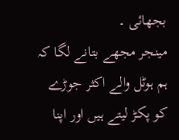بجھائی ۔
مینجر مجھے بتانے لگا کہ ہم ہوٹل والے اکثر جوڑے کو پکڑ لیتے ہیں اور اپنا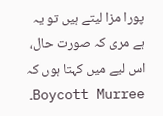پورا مزا لیتے ہیں تو یہ ہے مری کہ صورت حال، اس لیے میں کہتا ہوں کہ Boycott Murree۔